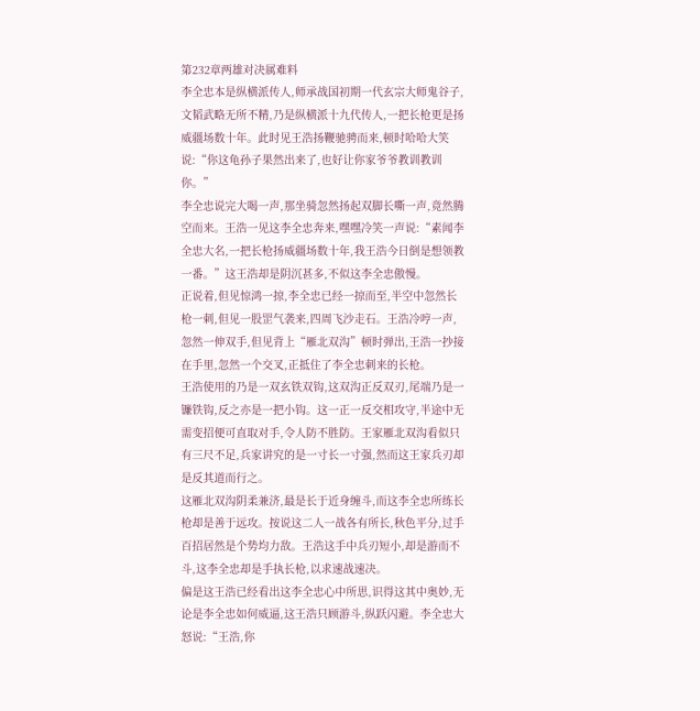第232章两雄对决属难料
李全忠本是纵横派传人,师承战国初期一代玄宗大师鬼谷子,文韬武略无所不精,乃是纵横派十九代传人,一把长枪更是扬威疆场数十年。此时见王浩扬鞭驰骋而来,顿时哈哈大笑说:“你这龟孙子果然出来了,也好让你家爷爷教训教训你。”
李全忠说完大喝一声,那坐骑忽然扬起双脚长嘶一声,竟然腾空而来。王浩一见这李全忠奔来,嘿嘿冷笑一声说:“素闻李全忠大名,一把长枪扬威疆场数十年,我王浩今日倒是想领教一番。”这王浩却是阴沉甚多,不似这李全忠傲慢。
正说着,但见惊鸿一掠,李全忠已经一掠而至,半空中忽然长枪一刺,但见一股罡气袭来,四周飞沙走石。王浩冷哼一声,忽然一伸双手,但见背上“雁北双沟”顿时弹出,王浩一抄接在手里,忽然一个交叉,正抵住了李全忠刺来的长枪。
王浩使用的乃是一双玄铁双钩,这双沟正反双刃,尾端乃是一镰铁钩,反之亦是一把小钩。这一正一反交相攻守,半途中无需变招便可直取对手,令人防不胜防。王家雁北双沟看似只有三尺不足,兵家讲究的是一寸长一寸强,然而这王家兵刃却是反其道而行之。
这雁北双沟阴柔兼济,最是长于近身缠斗,而这李全忠所练长枪却是善于远攻。按说这二人一战各有所长,秋色平分,过手百招居然是个势均力敌。王浩这手中兵刃短小,却是游而不斗,这李全忠却是手执长枪,以求速战速决。
偏是这王浩已经看出这李全忠心中所思,识得这其中奥妙,无论是李全忠如何威逼,这王浩只顾游斗,纵跃闪避。李全忠大怒说:“王浩,你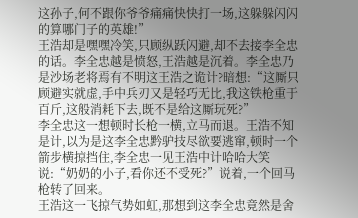这孙子,何不跟你爷爷痛痛快快打一场,这躲躲闪闪的算哪门子的英雄!”
王浩却是嘿嘿冷笑,只顾纵跃闪避,却不去接李全忠的话。李全忠越是愤怒,王浩越是沉着。李全忠乃是沙场老将焉有不明这王浩之诡计?暗想:“这厮只顾避实就虚,手中兵刃又是轻巧无比,我这铁枪重于百斤,这般消耗下去,既不是给这厮玩死?”
李全忠这一想顿时长枪一横,立马而退。王浩不知是计,以为是这李全忠黔驴技尽欲要逃窜,顿时一个箭步横掠挡住,李全忠一见王浩中计哈哈大笑说:“奶奶的小子,看你还不受死?”说着,一个回马枪转了回来。
王浩这一飞掠气势如虹,那想到这李全忠竟然是舍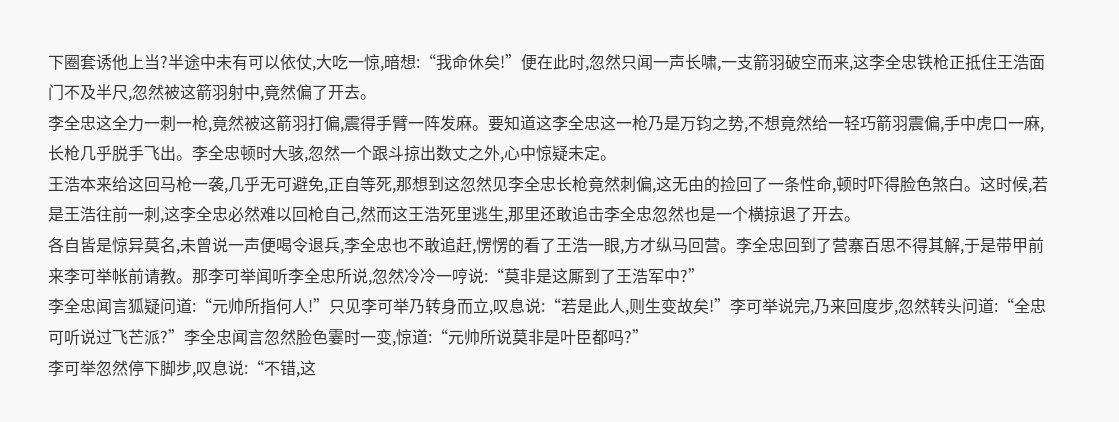下圈套诱他上当?半途中未有可以依仗,大吃一惊,暗想:“我命休矣!”便在此时,忽然只闻一声长啸,一支箭羽破空而来,这李全忠铁枪正抵住王浩面门不及半尺,忽然被这箭羽射中,竟然偏了开去。
李全忠这全力一刺一枪,竟然被这箭羽打偏,震得手臂一阵发麻。要知道这李全忠这一枪乃是万钧之势,不想竟然给一轻巧箭羽震偏,手中虎口一麻,长枪几乎脱手飞出。李全忠顿时大骇,忽然一个跟斗掠出数丈之外,心中惊疑未定。
王浩本来给这回马枪一袭,几乎无可避免,正自等死,那想到这忽然见李全忠长枪竟然刺偏,这无由的捡回了一条性命,顿时吓得脸色煞白。这时候,若是王浩往前一刺,这李全忠必然难以回枪自己,然而这王浩死里逃生,那里还敢追击李全忠忽然也是一个横掠退了开去。
各自皆是惊异莫名,未曾说一声便喝令退兵,李全忠也不敢追赶,愣愣的看了王浩一眼,方才纵马回营。李全忠回到了营寨百思不得其解,于是带甲前来李可举帐前请教。那李可举闻听李全忠所说,忽然冷冷一哼说:“莫非是这厮到了王浩军中?”
李全忠闻言狐疑问道:“元帅所指何人!”只见李可举乃转身而立,叹息说:“若是此人,则生变故矣!”李可举说完,乃来回度步,忽然转头问道:“全忠可听说过飞芒派?”李全忠闻言忽然脸色霎时一变,惊道:“元帅所说莫非是叶臣都吗?”
李可举忽然停下脚步,叹息说:“不错,这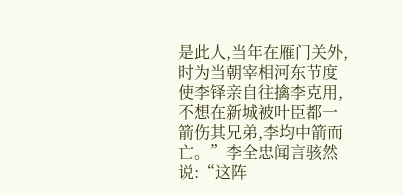是此人,当年在雁门关外,时为当朝宰相河东节度使李铎亲自往擒李克用,不想在新城被叶臣都一箭伤其兄弟,李均中箭而亡。”李全忠闻言骇然说:“这阵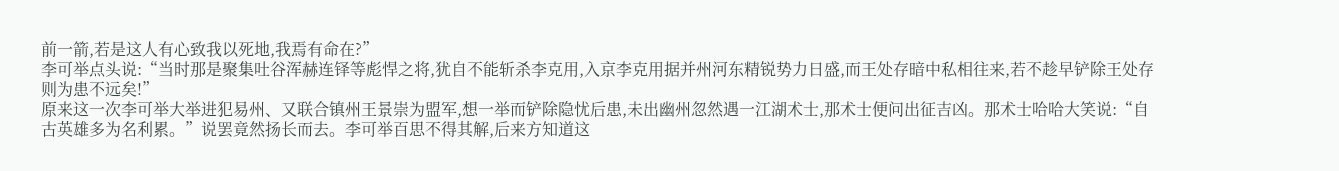前一箭,若是这人有心致我以死地,我焉有命在?”
李可举点头说:“当时那是聚集吐谷浑赫连铎等彪悍之将,犹自不能斩杀李克用,入京李克用据并州河东精锐势力日盛,而王处存暗中私相往来,若不趁早铲除王处存则为患不远矣!”
原来这一次李可举大举进犯易州、又联合镇州王景崇为盟军,想一举而铲除隐忧后患,未出幽州忽然遇一江湖术士,那术士便问出征吉凶。那术士哈哈大笑说:“自古英雄多为名利累。”说罢竟然扬长而去。李可举百思不得其解,后来方知道这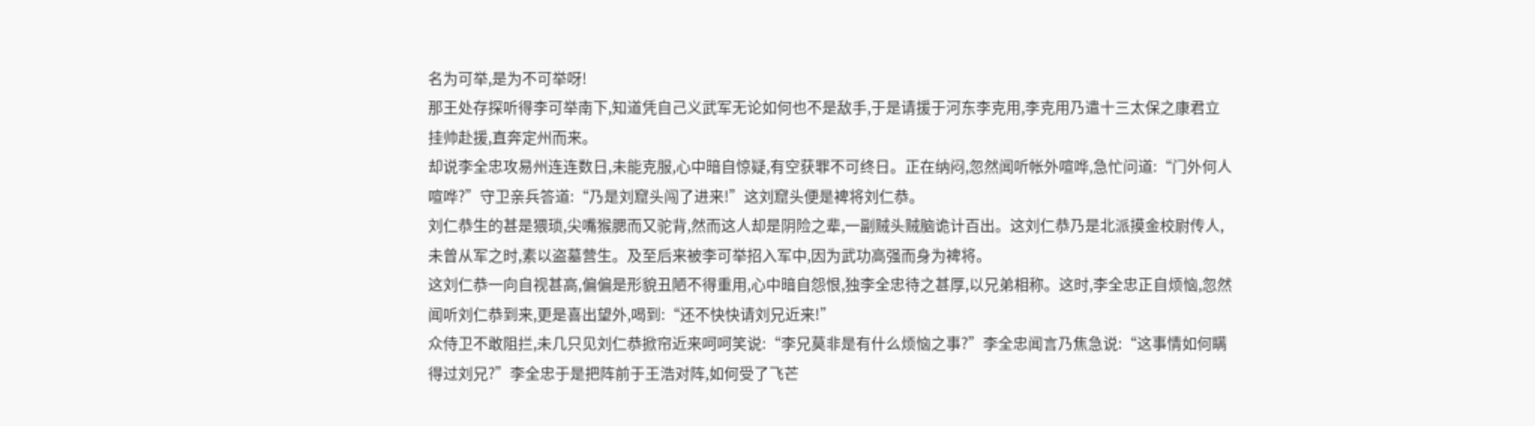名为可举,是为不可举呀!
那王处存探听得李可举南下,知道凭自己义武军无论如何也不是敌手,于是请援于河东李克用,李克用乃遣十三太保之康君立挂帅赴援,直奔定州而来。
却说李全忠攻易州连连数日,未能克服,心中暗自惊疑,有空获罪不可终日。正在纳闷,忽然闻听帐外喧哗,急忙问道:“门外何人喧哗?”守卫亲兵答道:“乃是刘窟头闯了进来!”这刘窟头便是裨将刘仁恭。
刘仁恭生的甚是猥琐,尖嘴猴腮而又驼背,然而这人却是阴险之辈,一副贼头贼脑诡计百出。这刘仁恭乃是北派摸金校尉传人,未曾从军之时,素以盗墓营生。及至后来被李可举招入军中,因为武功高强而身为裨将。
这刘仁恭一向自视甚高,偏偏是形貌丑陋不得重用,心中暗自怨恨,独李全忠待之甚厚,以兄弟相称。这时,李全忠正自烦恼,忽然闻听刘仁恭到来,更是喜出望外,喝到:“还不快快请刘兄近来!”
众侍卫不敢阻拦,未几只见刘仁恭掀帘近来呵呵笑说:“李兄莫非是有什么烦恼之事?”李全忠闻言乃焦急说:“这事情如何瞒得过刘兄?”李全忠于是把阵前于王浩对阵,如何受了飞芒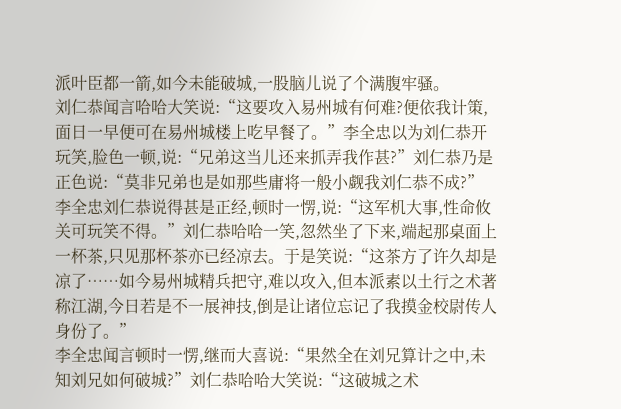派叶臣都一箭,如今未能破城,一股脑儿说了个满腹牢骚。
刘仁恭闻言哈哈大笑说:“这要攻入易州城有何难?便依我计策,面日一早便可在易州城楼上吃早餐了。”李全忠以为刘仁恭开玩笑,脸色一顿,说:“兄弟这当儿还来抓弄我作甚?”刘仁恭乃是正色说:“莫非兄弟也是如那些庸将一般小觑我刘仁恭不成?”
李全忠刘仁恭说得甚是正经,顿时一愣,说:“这军机大事,性命攸关可玩笑不得。”刘仁恭哈哈一笑,忽然坐了下来,端起那桌面上一杯茶,只见那杯茶亦已经凉去。于是笑说:“这茶方了许久却是凉了……如今易州城精兵把守,难以攻入,但本派素以土行之术著称江湖,今日若是不一展神技,倒是让诸位忘记了我摸金校尉传人身份了。”
李全忠闻言顿时一愣,继而大喜说:“果然全在刘兄算计之中,未知刘兄如何破城?”刘仁恭哈哈大笑说:“这破城之术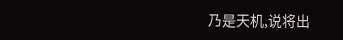乃是天机,说将出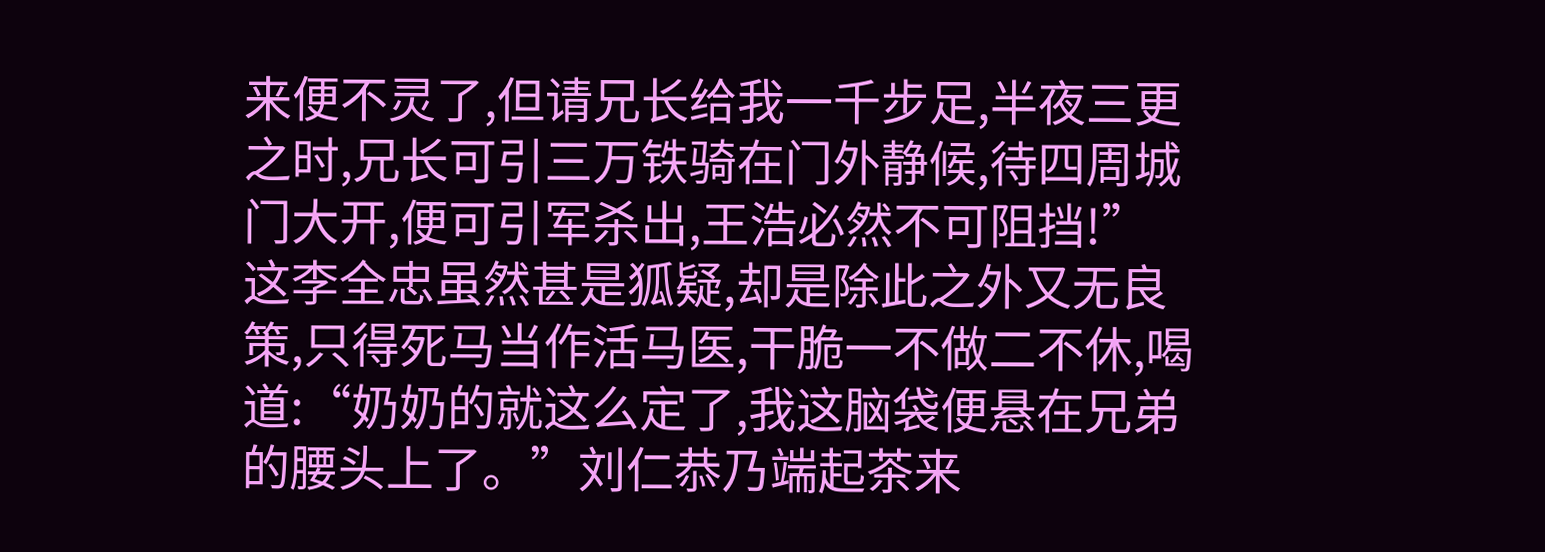来便不灵了,但请兄长给我一千步足,半夜三更之时,兄长可引三万铁骑在门外静候,待四周城门大开,便可引军杀出,王浩必然不可阻挡!”
这李全忠虽然甚是狐疑,却是除此之外又无良策,只得死马当作活马医,干脆一不做二不休,喝道:“奶奶的就这么定了,我这脑袋便悬在兄弟的腰头上了。”刘仁恭乃端起茶来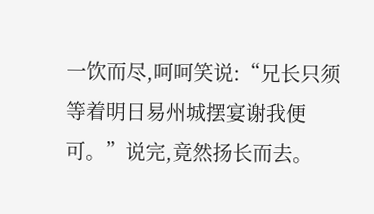一饮而尽,呵呵笑说:“兄长只须等着明日易州城摆宴谢我便可。”说完,竟然扬长而去。